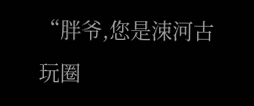“胖爷,您是涑河古玩圈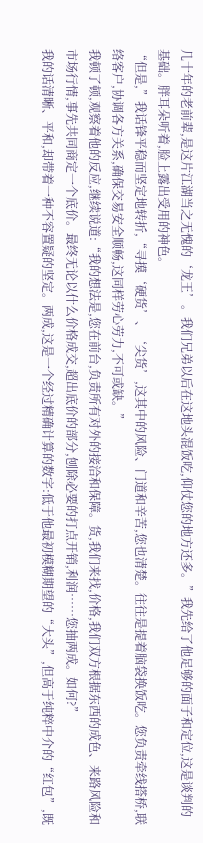几十年的老前辈,是这片江湖当之无愧的‘龙王’。我们兄弟以后在这地头混饭吃,仰仗您的地方还多。”我先给了他足够的面子和定位,这是谈判的基础。胖耳朵听着,脸上露出受用的神色。
“但是,”我话锋平稳而坚定地转折,“寻摸‘硬货’、‘尖货’,这其中的风险、门道和辛苦,您也清楚。往往是提着脑袋换饭吃。您负责牵线搭桥,联络客户,协调各方关系,确保交易安全顺畅,这同样劳心劳力,不可或缺。”
我顿了顿,观察着他的反应,继续说道:“我的想法是,您在前台,负责所有对外的接洽和保障。货,我们来找,价格,我们双方根据东西的成色、来路风险和市场行情,事先共同商定一个底价。最终无论以什么价格成交,超出底价的部分,刨除必要的打点开销,利润……您抽两成。如何?”
我的话清晰、平和,却带着一种不容置疑的坚定。两成,这是一个经过精确计算的数字:低于他最初模糊期望的“大头”,但高于纯粹中介的“红包”,既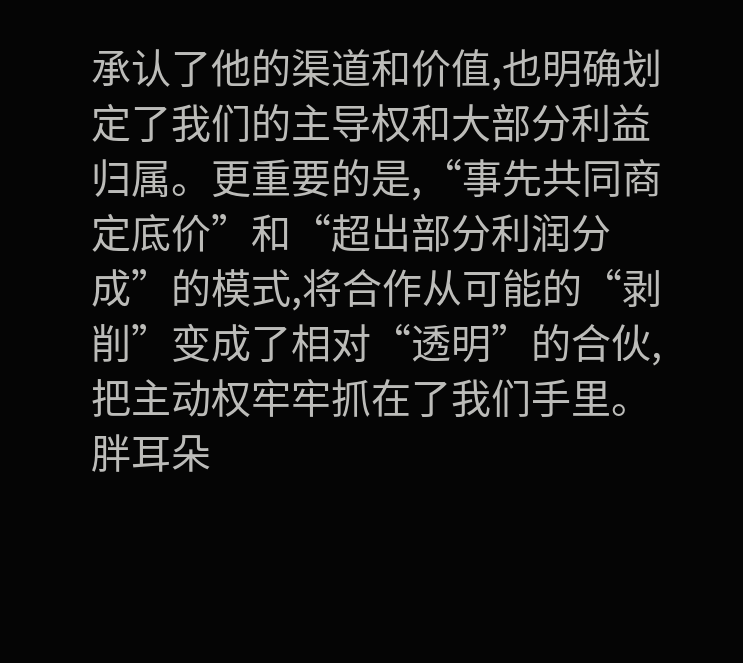承认了他的渠道和价值,也明确划定了我们的主导权和大部分利益归属。更重要的是,“事先共同商定底价”和“超出部分利润分成”的模式,将合作从可能的“剥削”变成了相对“透明”的合伙,把主动权牢牢抓在了我们手里。
胖耳朵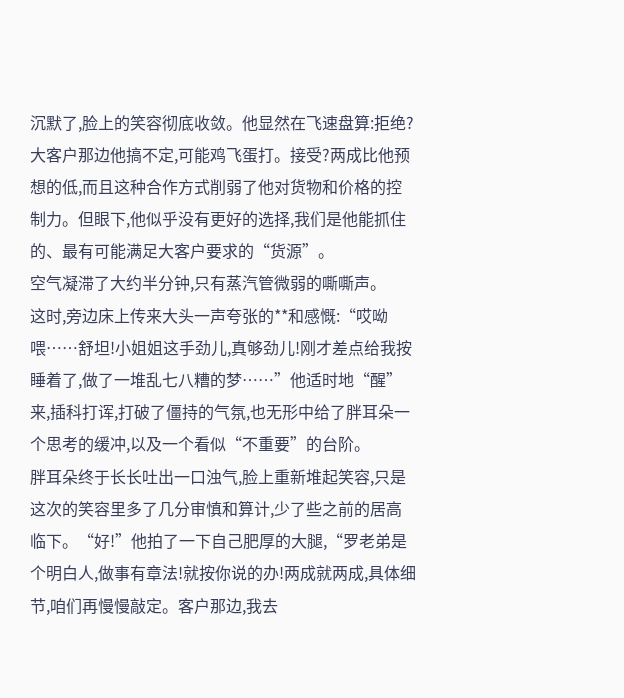沉默了,脸上的笑容彻底收敛。他显然在飞速盘算:拒绝?大客户那边他搞不定,可能鸡飞蛋打。接受?两成比他预想的低,而且这种合作方式削弱了他对货物和价格的控制力。但眼下,他似乎没有更好的选择,我们是他能抓住的、最有可能满足大客户要求的“货源”。
空气凝滞了大约半分钟,只有蒸汽管微弱的嘶嘶声。
这时,旁边床上传来大头一声夸张的**和感慨:“哎呦喂……舒坦!小姐姐这手劲儿,真够劲儿!刚才差点给我按睡着了,做了一堆乱七八糟的梦……”他适时地“醒”来,插科打诨,打破了僵持的气氛,也无形中给了胖耳朵一个思考的缓冲,以及一个看似“不重要”的台阶。
胖耳朵终于长长吐出一口浊气,脸上重新堆起笑容,只是这次的笑容里多了几分审慎和算计,少了些之前的居高临下。“好!”他拍了一下自己肥厚的大腿,“罗老弟是个明白人,做事有章法!就按你说的办!两成就两成,具体细节,咱们再慢慢敲定。客户那边,我去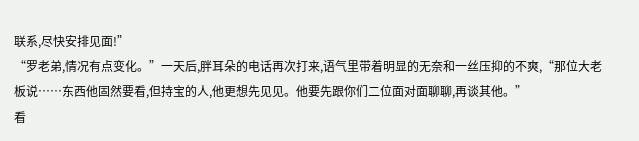联系,尽快安排见面!”
“罗老弟,情况有点变化。”一天后,胖耳朵的电话再次打来,语气里带着明显的无奈和一丝压抑的不爽,“那位大老板说……东西他固然要看,但持宝的人,他更想先见见。他要先跟你们二位面对面聊聊,再谈其他。”
看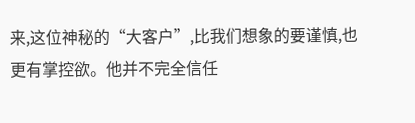来,这位神秘的“大客户”,比我们想象的要谨慎,也更有掌控欲。他并不完全信任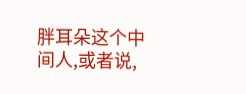胖耳朵这个中间人,或者说,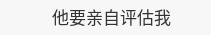他要亲自评估我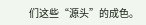们这些“源头”的成色。